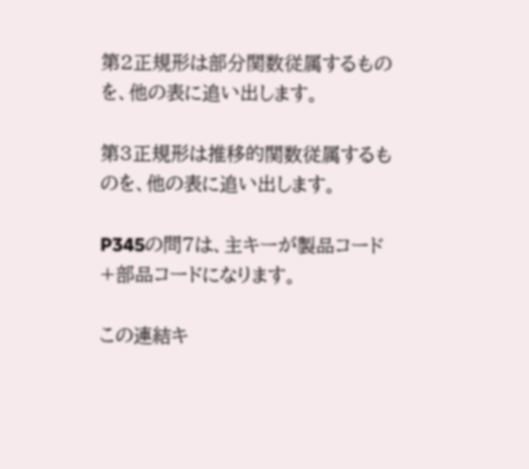第2正規形は部分関数従属するものを、他の表に追い出します。

第3正規形は推移的関数従属するものを、他の表に追い出します。

P345の問7は、主キーが製品コード+部品コードになります。

この連結キ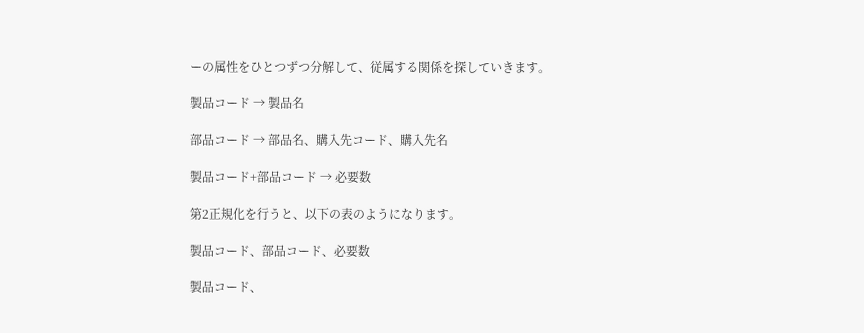ーの属性をひとつずつ分解して、従属する関係を探していきます。

製品コード → 製品名

部品コード → 部品名、購入先コード、購入先名

製品コード+部品コード → 必要数

第2正規化を行うと、以下の表のようになります。

製品コード、部品コード、必要数

製品コード、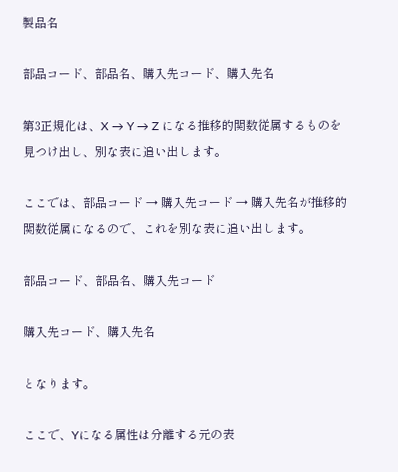製品名

部品コード、部品名、購入先コード、購入先名

第3正規化は、X → Y → Z になる推移的関数従属するものを見つけ出し、別な表に追い出します。

ここでは、部品コード → 購入先コード → 購入先名が推移的関数従属になるので、これを別な表に追い出します。

部品コード、部品名、購入先コード

購入先コード、購入先名

となります。

ここで、Yになる属性は分離する元の表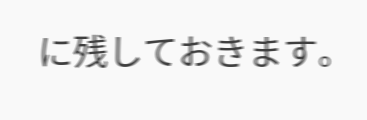に残しておきます。